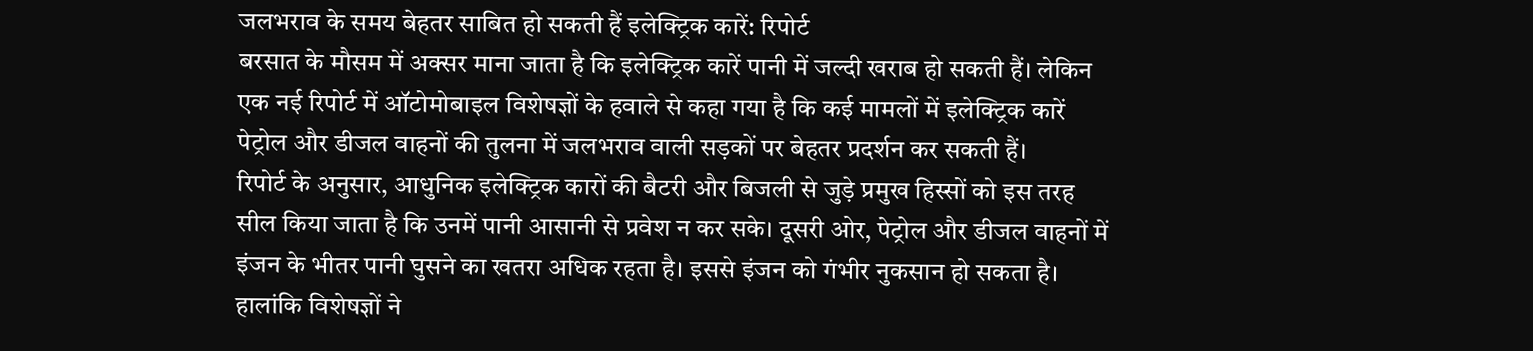जलभराव के समय बेहतर साबित हो सकती हैं इलेक्ट्रिक कारें: रिपोर्ट
बरसात के मौसम में अक्सर माना जाता है कि इलेक्ट्रिक कारें पानी में जल्दी खराब हो सकती हैं। लेकिन एक नई रिपोर्ट में ऑटोमोबाइल विशेषज्ञों के हवाले से कहा गया है कि कई मामलों में इलेक्ट्रिक कारें पेट्रोल और डीजल वाहनों की तुलना में जलभराव वाली सड़कों पर बेहतर प्रदर्शन कर सकती हैं।
रिपोर्ट के अनुसार, आधुनिक इलेक्ट्रिक कारों की बैटरी और बिजली से जुड़े प्रमुख हिस्सों को इस तरह सील किया जाता है कि उनमें पानी आसानी से प्रवेश न कर सके। दूसरी ओर, पेट्रोल और डीजल वाहनों में इंजन के भीतर पानी घुसने का खतरा अधिक रहता है। इससे इंजन को गंभीर नुकसान हो सकता है।
हालांकि विशेषज्ञों ने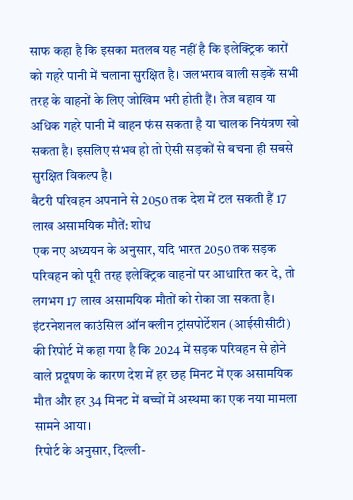साफ कहा है कि इसका मतलब यह नहीं है कि इलेक्ट्रिक कारों को गहरे पानी में चलाना सुरक्षित है। जलभराव वाली सड़कें सभी तरह के वाहनों के लिए जोखिम भरी होती हैं। तेज बहाव या अधिक गहरे पानी में वाहन फंस सकता है या चालक नियंत्रण खो सकता है। इसलिए संभव हो तो ऐसी सड़कों से बचना ही सबसे सुरक्षित विकल्प है।
बैटरी परिवहन अपनाने से 2050 तक देश में टल सकती हैं 17 लाख असामयिक मौतें: शोध
एक नए अध्ययन के अनुसार, यदि भारत 2050 तक सड़क परिवहन को पूरी तरह इलेक्ट्रिक वाहनों पर आधारित कर दे, तो लगभग 17 लाख असामयिक मौतों को रोका जा सकता है। इंटरनेशनल काउंसिल ऑन क्लीन ट्रांसपोर्टेशन (आईसीसीटी) की रिपोर्ट में कहा गया है कि 2024 में सड़क परिवहन से होने वाले प्रदूषण के कारण देश में हर छह मिनट में एक असामयिक मौत और हर 34 मिनट में बच्चों में अस्थमा का एक नया मामला सामने आया।
रिपोर्ट के अनुसार, दिल्ली-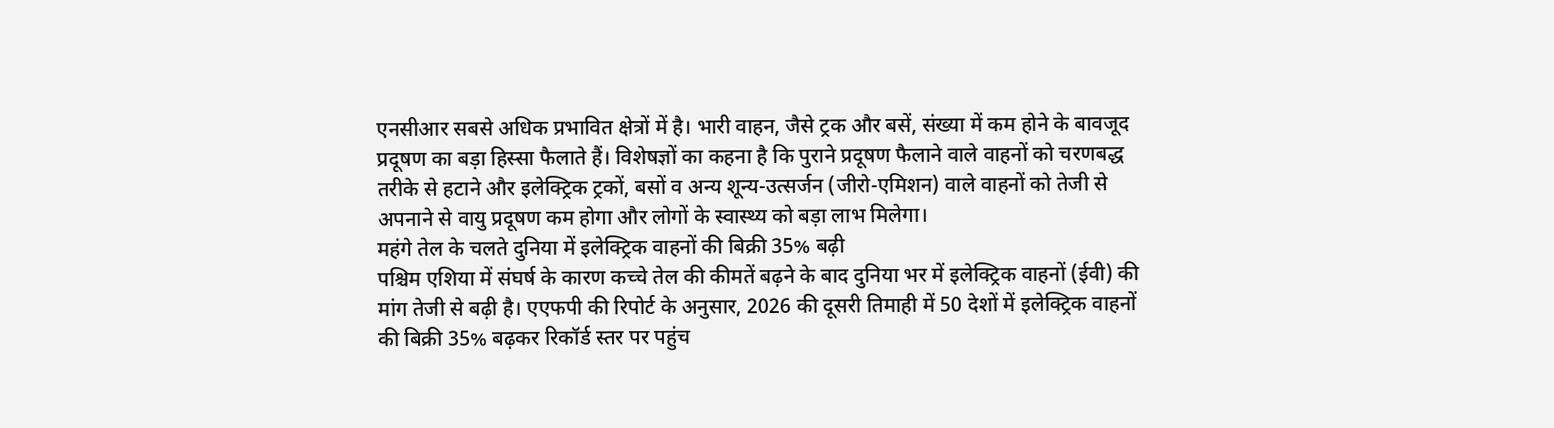एनसीआर सबसे अधिक प्रभावित क्षेत्रों में है। भारी वाहन, जैसे ट्रक और बसें, संख्या में कम होने के बावजूद प्रदूषण का बड़ा हिस्सा फैलाते हैं। विशेषज्ञों का कहना है कि पुराने प्रदूषण फैलाने वाले वाहनों को चरणबद्ध तरीके से हटाने और इलेक्ट्रिक ट्रकों, बसों व अन्य शून्य-उत्सर्जन (जीरो-एमिशन) वाले वाहनों को तेजी से अपनाने से वायु प्रदूषण कम होगा और लोगों के स्वास्थ्य को बड़ा लाभ मिलेगा।
महंगे तेल के चलते दुनिया में इलेक्ट्रिक वाहनों की बिक्री 35% बढ़ी
पश्चिम एशिया में संघर्ष के कारण कच्चे तेल की कीमतें बढ़ने के बाद दुनिया भर में इलेक्ट्रिक वाहनों (ईवी) की मांग तेजी से बढ़ी है। एएफपी की रिपोर्ट के अनुसार, 2026 की दूसरी तिमाही में 50 देशों में इलेक्ट्रिक वाहनों की बिक्री 35% बढ़कर रिकॉर्ड स्तर पर पहुंच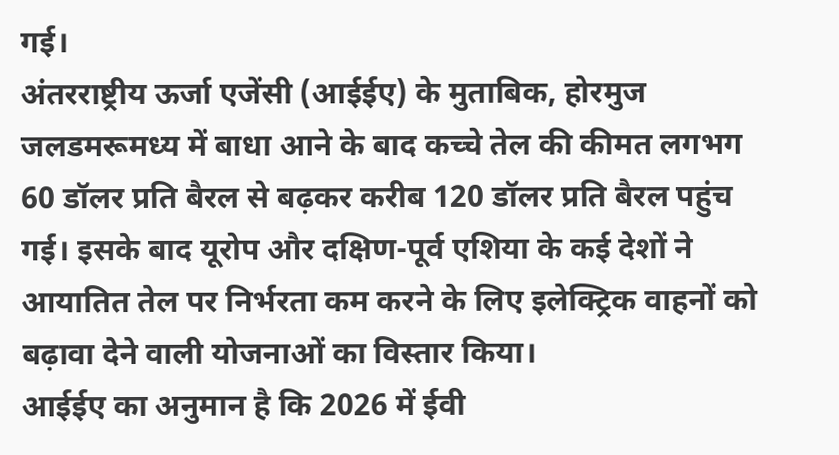गई।
अंतरराष्ट्रीय ऊर्जा एजेंसी (आईईए) के मुताबिक, होरमुज जलडमरूमध्य में बाधा आने के बाद कच्चे तेल की कीमत लगभग 60 डॉलर प्रति बैरल से बढ़कर करीब 120 डॉलर प्रति बैरल पहुंच गई। इसके बाद यूरोप और दक्षिण-पूर्व एशिया के कई देशों ने आयातित तेल पर निर्भरता कम करने के लिए इलेक्ट्रिक वाहनों को बढ़ावा देने वाली योजनाओं का विस्तार किया।
आईईए का अनुमान है कि 2026 में ईवी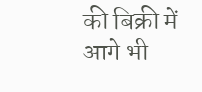की बिक्री में आगे भी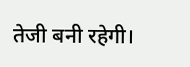तेजी बनी रहेगी।